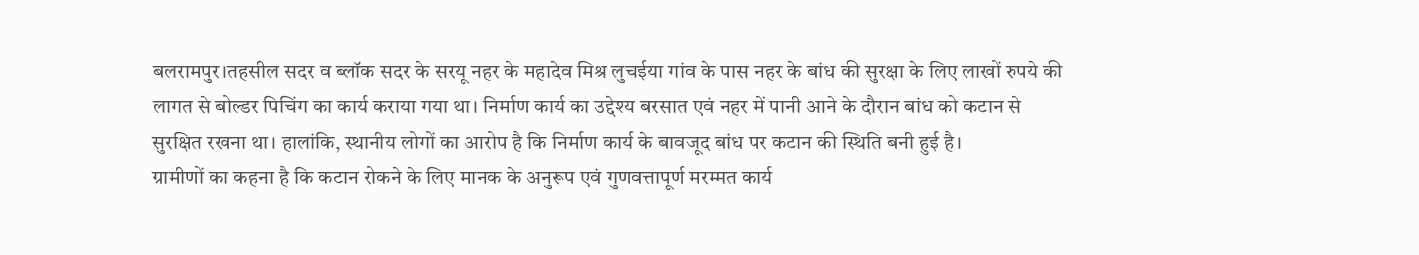बलरामपुर।तहसील सदर व ब्लॉक सदर के सरयू नहर के महादेव मिश्र लुचईया गांव के पास नहर के बांध की सुरक्षा के लिए लाखों रुपये की लागत से बोल्डर पिचिंग का कार्य कराया गया था। निर्माण कार्य का उद्देश्य बरसात एवं नहर में पानी आने के दौरान बांध को कटान से सुरक्षित रखना था। हालांकि, स्थानीय लोगों का आरोप है कि निर्माण कार्य के बावजूद बांध पर कटान की स्थिति बनी हुई है।
ग्रामीणों का कहना है कि कटान रोकने के लिए मानक के अनुरूप एवं गुणवत्तापूर्ण मरम्मत कार्य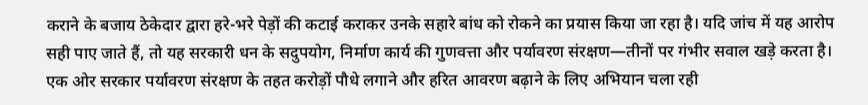कराने के बजाय ठेकेदार द्वारा हरे-भरे पेड़ों की कटाई कराकर उनके सहारे बांध को रोकने का प्रयास किया जा रहा है। यदि जांच में यह आरोप सही पाए जाते हैं, तो यह सरकारी धन के सदुपयोग, निर्माण कार्य की गुणवत्ता और पर्यावरण संरक्षण—तीनों पर गंभीर सवाल खड़े करता है।
एक ओर सरकार पर्यावरण संरक्षण के तहत करोड़ों पौधे लगाने और हरित आवरण बढ़ाने के लिए अभियान चला रही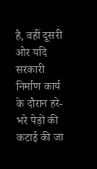है, वहीं दूसरी ओर यदि सरकारी निर्माण कार्य के दौरान हरे-भरे पेड़ों की कटाई की जा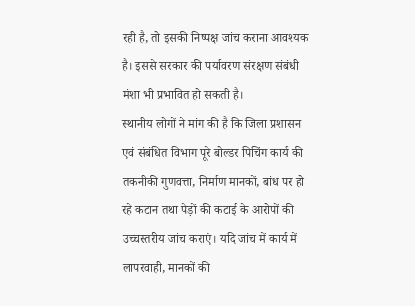रही है, तो इसकी निष्पक्ष जांच कराना आवश्यक है। इससे सरकार की पर्यावरण संरक्षण संबंधी मंशा भी प्रभावित हो सकती है।
स्थानीय लोगों ने मांग की है कि जिला प्रशासन एवं संबंधित विभाग पूरे बोल्डर पिचिंग कार्य की तकनीकी गुणवत्ता, निर्माण मानकों, बांध पर हो रहे कटान तथा पेड़ों की कटाई के आरोपों की उच्चस्तरीय जांच कराएं। यदि जांच में कार्य में लापरवाही, मानकों की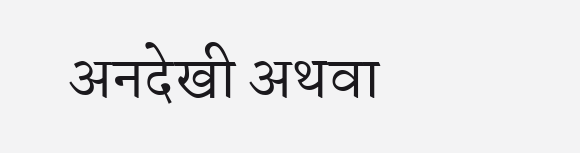अनदेखी अथवा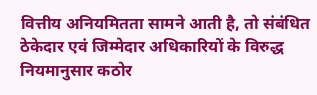वित्तीय अनियमितता सामने आती है, तो संबंधित ठेकेदार एवं जिम्मेदार अधिकारियों के विरुद्ध नियमानुसार कठोर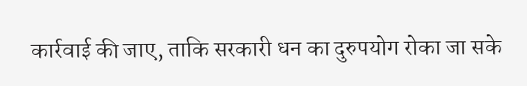कार्रवाई की जाए, ताकि सरकारी धन का दुरुपयोग रोका जा सके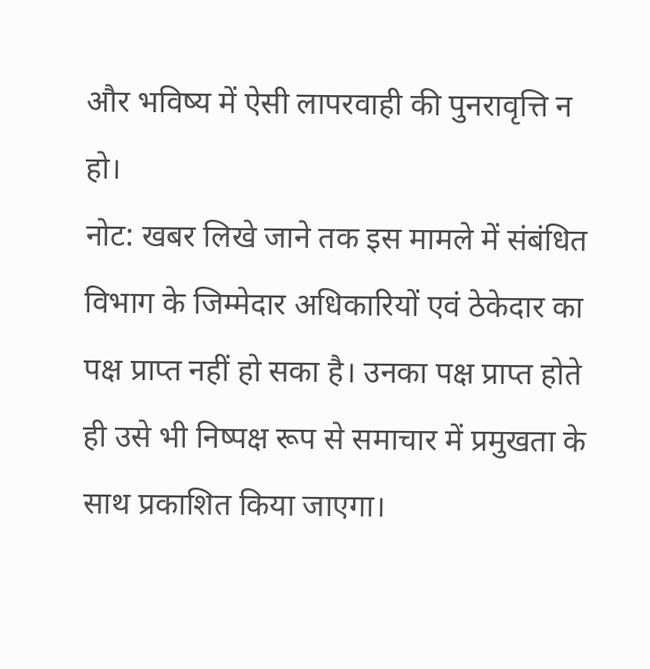और भविष्य में ऐसी लापरवाही की पुनरावृत्ति न हो।
नोट: खबर लिखे जाने तक इस मामले में संबंधित विभाग के जिम्मेदार अधिकारियों एवं ठेकेदार का पक्ष प्राप्त नहीं हो सका है। उनका पक्ष प्राप्त होते ही उसे भी निष्पक्ष रूप से समाचार में प्रमुखता के साथ प्रकाशित किया जाएगा।